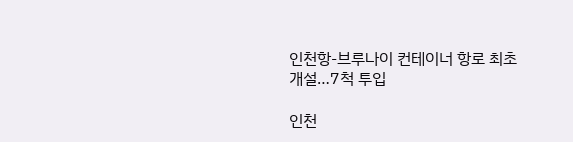인천항-브루나이 컨테이너 항로 최초 개설…7척 투입

인천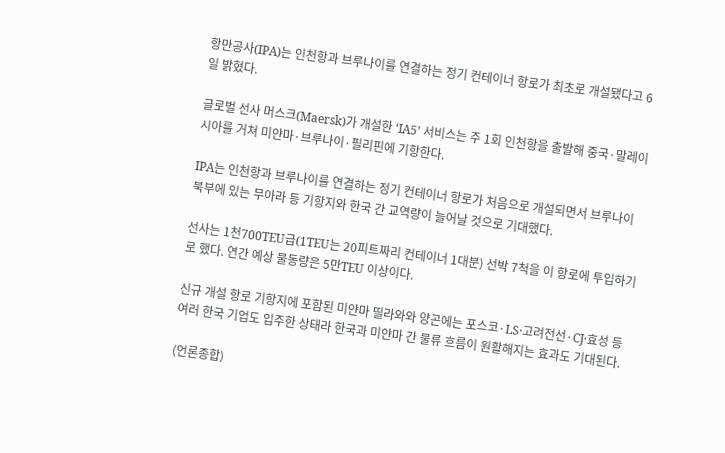항만공사(IPA)는 인천항과 브루나이를 연결하는 정기 컨테이너 항로가 최초로 개설됐다고 6일 밝혔다.

글로벌 선사 머스크(Maersk)가 개설한 ‘IA5’ 서비스는 주 1회 인천항을 출발해 중국·말레이시아를 거쳐 미얀마·브루나이·필리핀에 기항한다.

IPA는 인천항과 브루나이를 연결하는 정기 컨테이너 항로가 처음으로 개설되면서 브루나이 북부에 있는 무아라 등 기항지와 한국 간 교역량이 늘어날 것으로 기대했다.

선사는 1천700TEU급(1TEU는 20피트짜리 컨테이너 1대분) 선박 7척을 이 항로에 투입하기로 했다. 연간 예상 물동량은 5만TEU 이상이다.

신규 개설 항로 기항지에 포함된 미얀마 띨라와와 양곤에는 포스코·LS·고려전선·CJ·효성 등 여러 한국 기업도 입주한 상태라 한국과 미얀마 간 물류 흐름이 원활해지는 효과도 기대된다.

(언론종합)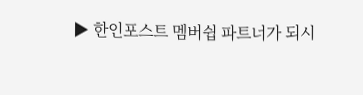▶ 한인포스트 멤버쉽 파트너가 되시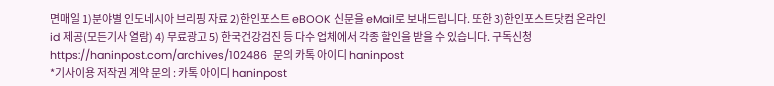면매일 1)분야별 인도네시아 브리핑 자료 2)한인포스트 eBOOK 신문을 eMail로 보내드립니다. 또한 3)한인포스트닷컴 온라인 id 제공(모든기사 열람) 4) 무료광고 5) 한국건강검진 등 다수 업체에서 각종 할인을 받을 수 있습니다. 구독신청  https://haninpost.com/archives/102486  문의 카톡 아이디 haninpost
*기사이용 저작권 계약 문의 : 카톡 아이디 haninpost